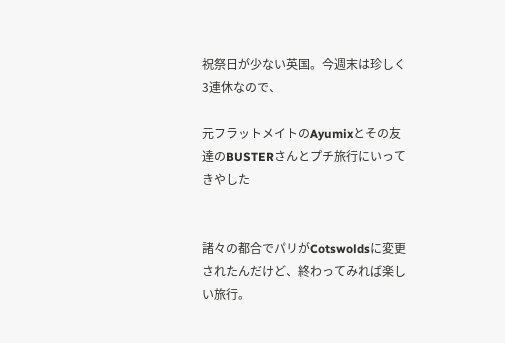祝祭日が少ない英国。今週末は珍しく3連休なので、

元フラットメイトのAyumixとその友達のBUSTERさんとプチ旅行にいってきやした


諸々の都合でパリがCotswoldsに変更されたんだけど、終わってみれば楽しい旅行。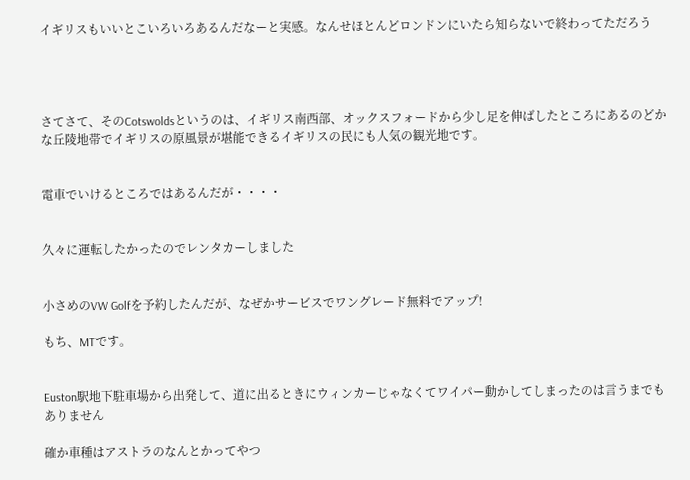イギリスもいいとこいろいろあるんだなーと実感。なんせほとんどロンドンにいたら知らないで終わってただろう




さてさて、そのCotswoldsというのは、イギリス南西部、オックスフォードから少し足を伸ばしたところにあるのどかな丘陵地帯でイギリスの原風景が堪能できるイギリスの民にも人気の観光地です。


電車でいけるところではあるんだが・・・・


久々に運転したかったのでレンタカーしました


小さめのVW Golfを予約したんだが、なぜかサービスでワングレード無料でアップ!

もち、MTです。


Euston駅地下駐車場から出発して、道に出るときにウィンカーじゃなくてワイパー動かしてしまったのは言うまでもありません

確か車種はアストラのなんとかってやつ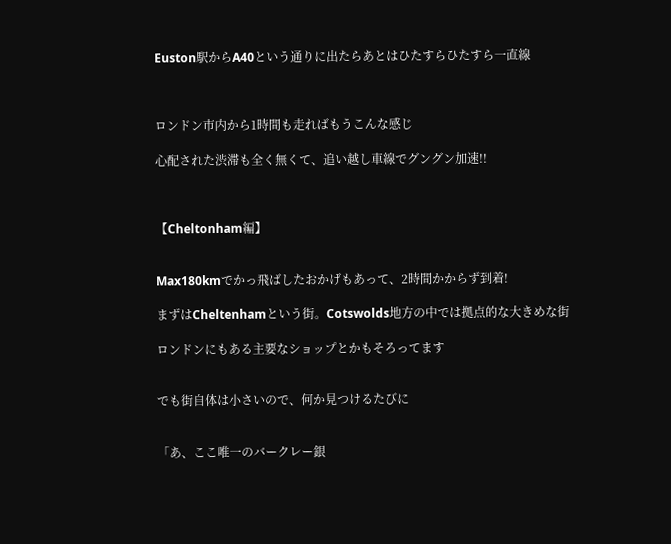Euston駅からA40という通りに出たらあとはひたすらひたすら一直線



ロンドン市内から1時間も走ればもうこんな感じ

心配された渋滞も全く無くて、追い越し車線でグングン加速!!



【Cheltonham編】


Max180kmでかっ飛ばしたおかげもあって、2時間かからず到着!

まずはCheltenhamという街。Cotswolds地方の中では拠点的な大きめな街

ロンドンにもある主要なショップとかもそろってます


でも街自体は小さいので、何か見つけるたびに


「あ、ここ唯一のバークレー銀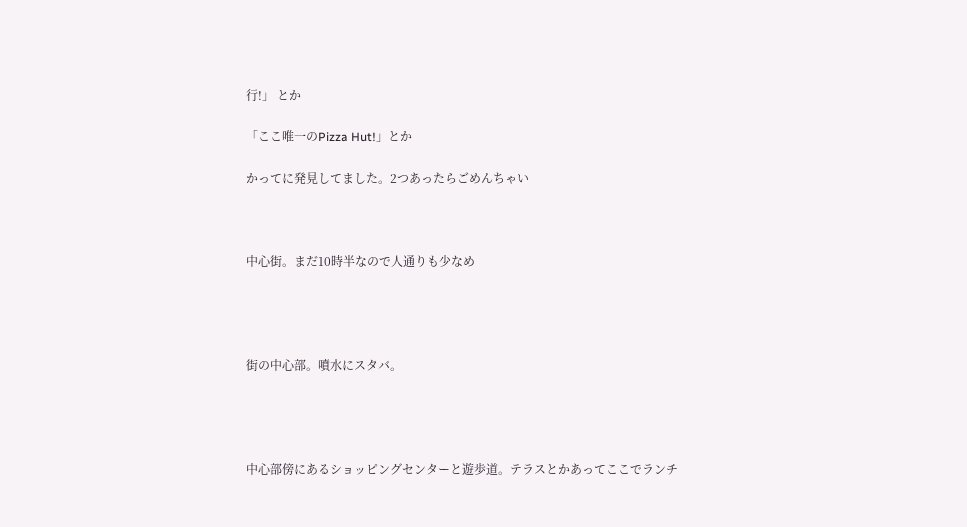行!」 とか

「ここ唯一のPizza Hut!」とか

かってに発見してました。2つあったらごめんちゃい



中心街。まだ10時半なので人通りも少なめ




街の中心部。噴水にスタバ。




中心部傍にあるショッピングセンターと遊歩道。テラスとかあってここでランチ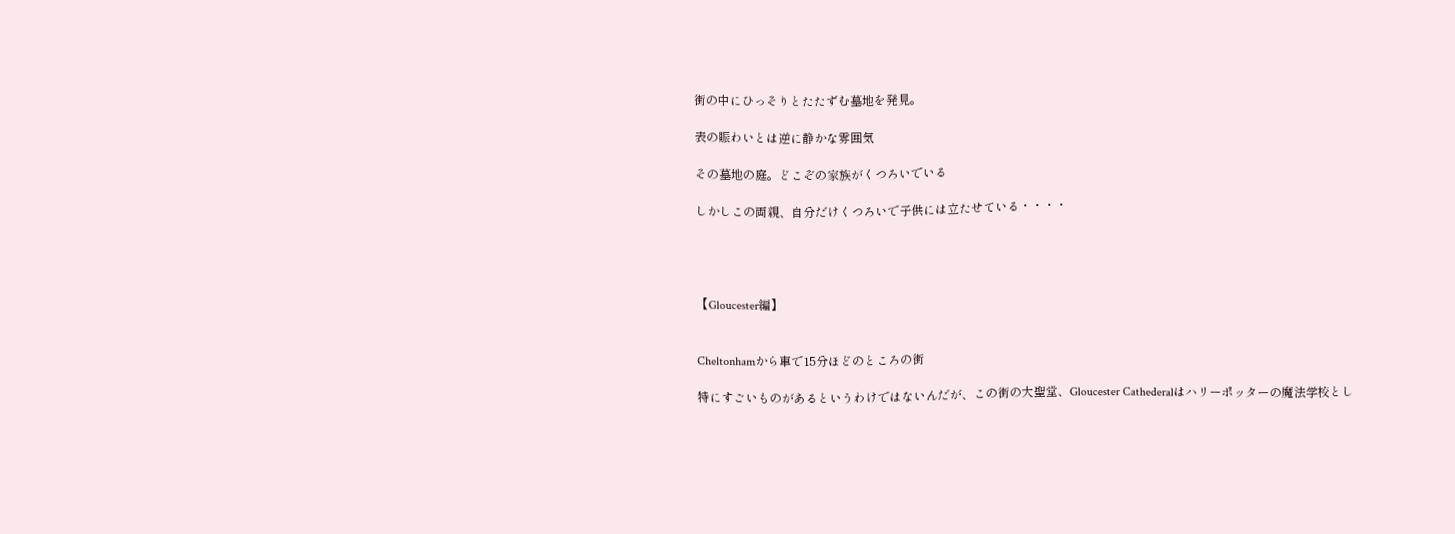街の中にひっそりとたたずむ墓地を発見。

表の賑わいとは逆に静かな雰囲気

その墓地の庭。どこぞの家族がくつろいでいる

しかしこの両親、自分だけくつろいで子供には立たせている・・・・




【Gloucester編】


Cheltonhamから車で15分ほどのところの街

特にすごいものがあるというわけではないんだが、この街の大聖堂、Gloucester Cathederalはハリーポッターの魔法学校とし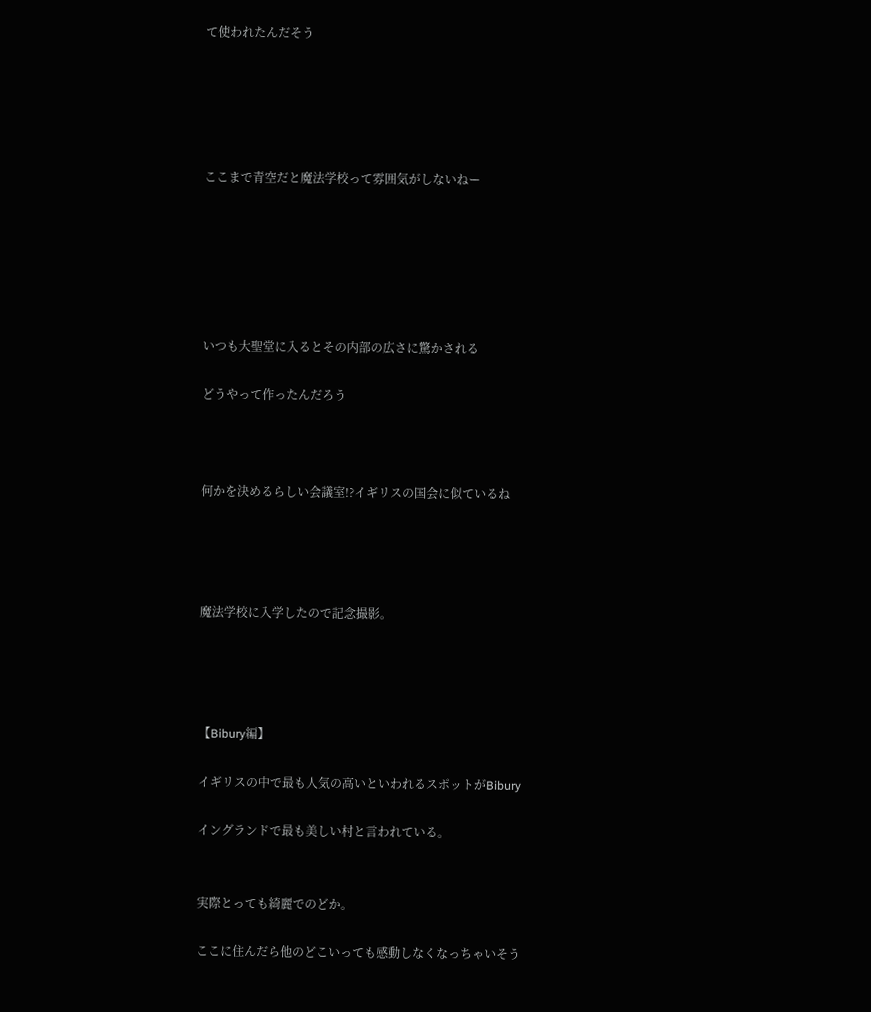て使われたんだそう





ここまで青空だと魔法学校って雰囲気がしないねー






いつも大聖堂に入るとその内部の広さに驚かされる

どうやって作ったんだろう



何かを決めるらしい会議室!?イギリスの国会に似ているね




魔法学校に入学したので記念撮影。




【Bibury編】

イギリスの中で最も人気の高いといわれるスポットがBibury

イングランドで最も美しい村と言われている。


実際とっても綺麗でのどか。

ここに住んだら他のどこいっても感動しなくなっちゃいそう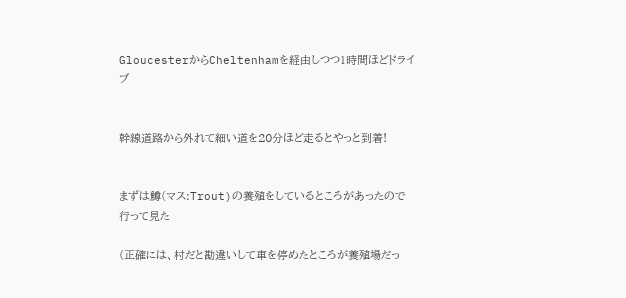GloucesterからCheltenhamを経由しつつ1時間ほどドライブ


幹線道路から外れて細い道を20分ほど走るとやっと到着!


まずは鱒(マス:Trout)の養殖をしているところがあったので行って見た

(正確には、村だと勘違いして車を停めたところが養殖場だっ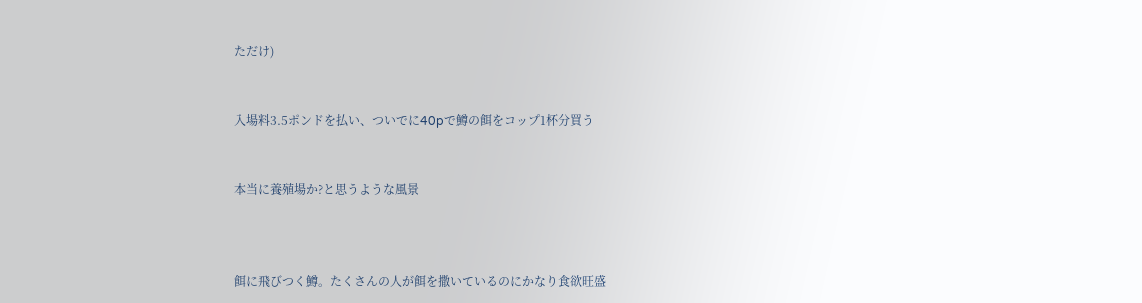ただけ)


入場料3.5ポンドを払い、ついでに40pで鱒の餌をコップ1杯分買う


本当に養殖場か?と思うような風景



餌に飛びつく鱒。たくさんの人が餌を撒いているのにかなり食欲旺盛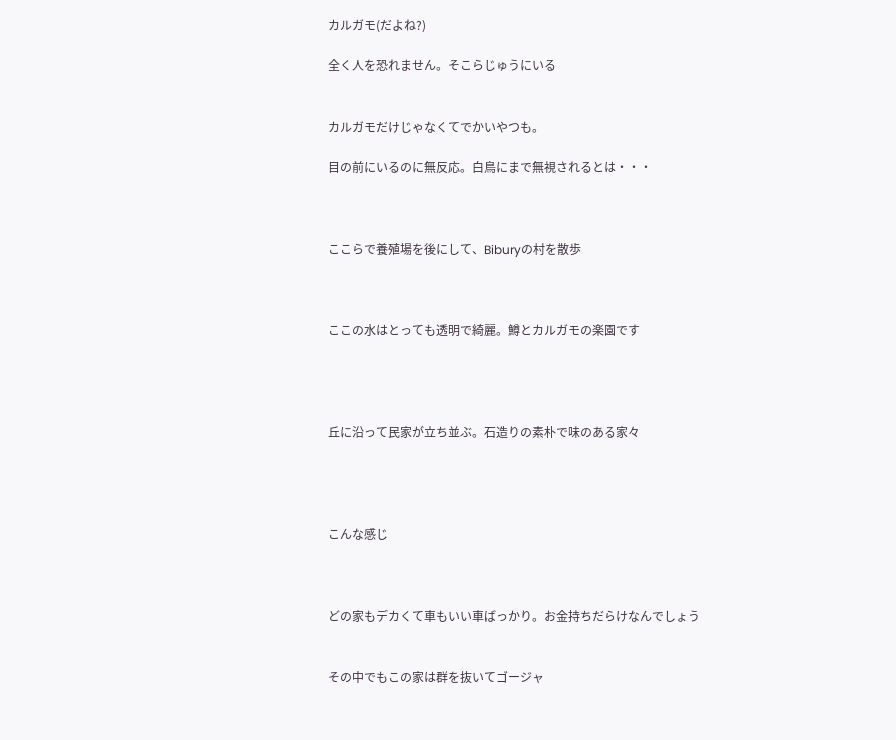カルガモ(だよね?)

全く人を恐れません。そこらじゅうにいる


カルガモだけじゃなくてでかいやつも。

目の前にいるのに無反応。白鳥にまで無視されるとは・・・



ここらで養殖場を後にして、Biburyの村を散歩



ここの水はとっても透明で綺麗。鱒とカルガモの楽園です




丘に沿って民家が立ち並ぶ。石造りの素朴で味のある家々




こんな感じ



どの家もデカくて車もいい車ばっかり。お金持ちだらけなんでしょう


その中でもこの家は群を抜いてゴージャ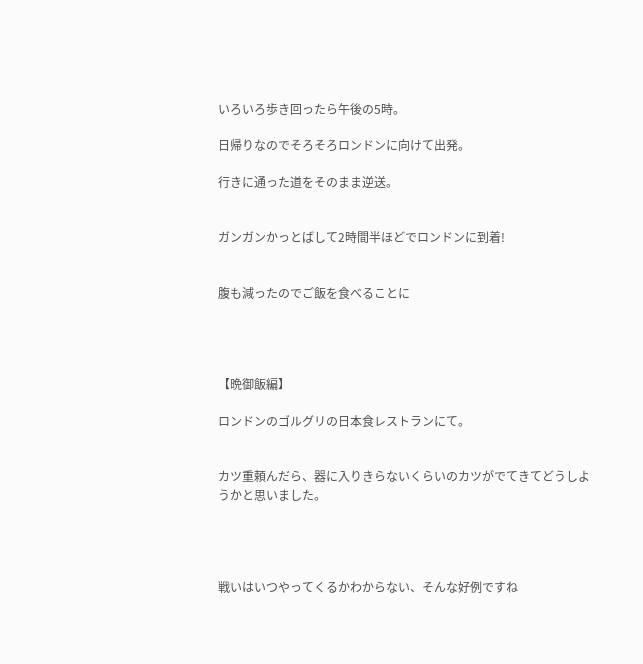いろいろ歩き回ったら午後の5時。

日帰りなのでそろそろロンドンに向けて出発。

行きに通った道をそのまま逆送。


ガンガンかっとばして2時間半ほどでロンドンに到着!


腹も減ったのでご飯を食べることに




【晩御飯編】

ロンドンのゴルグリの日本食レストランにて。


カツ重頼んだら、器に入りきらないくらいのカツがでてきてどうしようかと思いました。




戦いはいつやってくるかわからない、そんな好例ですね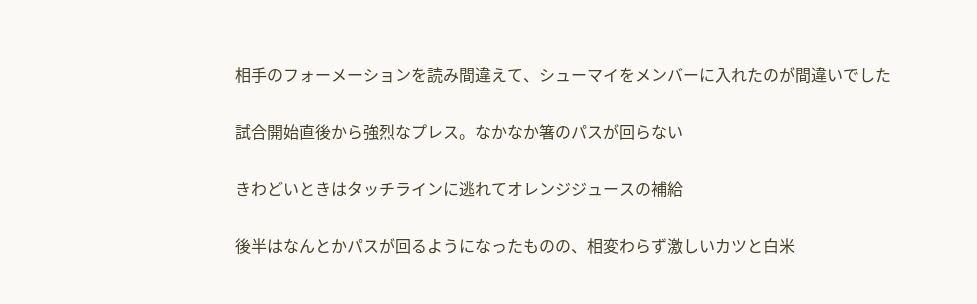相手のフォーメーションを読み間違えて、シューマイをメンバーに入れたのが間違いでした


試合開始直後から強烈なプレス。なかなか箸のパスが回らない


きわどいときはタッチラインに逃れてオレンジジュースの補給


後半はなんとかパスが回るようになったものの、相変わらず激しいカツと白米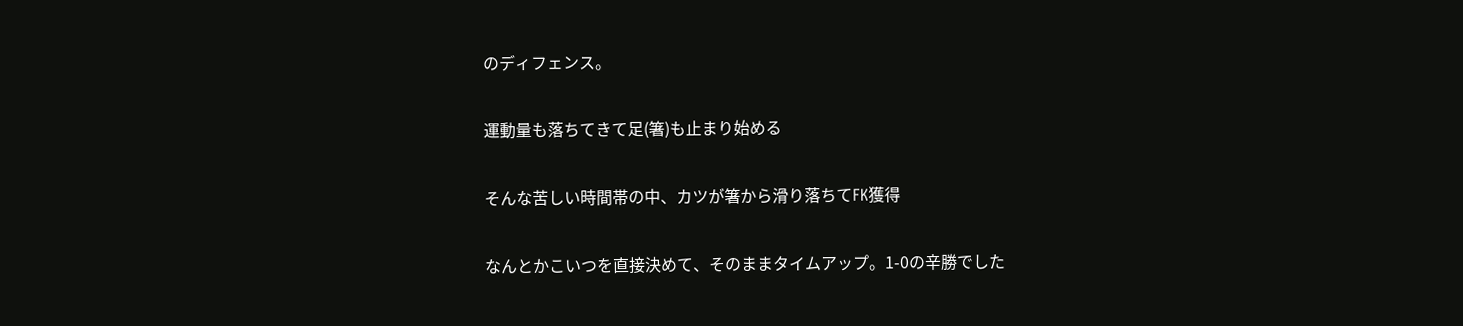のディフェンス。


運動量も落ちてきて足(箸)も止まり始める


そんな苦しい時間帯の中、カツが箸から滑り落ちてFK獲得


なんとかこいつを直接決めて、そのままタイムアップ。1-0の辛勝でした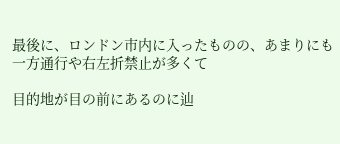最後に、ロンドン市内に入ったものの、あまりにも一方通行や右左折禁止が多くて

目的地が目の前にあるのに辿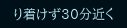り着けず30分近く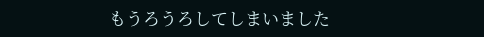もうろうろしてしまいました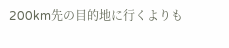200km先の目的地に行くよりも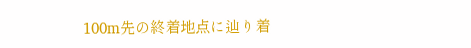100m先の終着地点に辿り着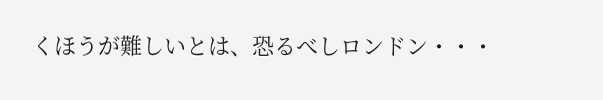くほうが難しいとは、恐るべしロンドン・・・